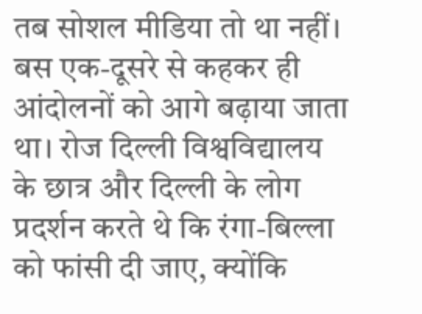तब सोशल मीडिया तो था नहीं। बस एक-दूसरे से कहकर ही आंदोलनों को आगे बढ़ाया जाता था। रोज दिल्ली विश्वविद्यालय के छात्र और दिल्ली के लोग प्रदर्शन करते थे कि रंगा-बिल्ला को फांसी दी जाए, क्योंकि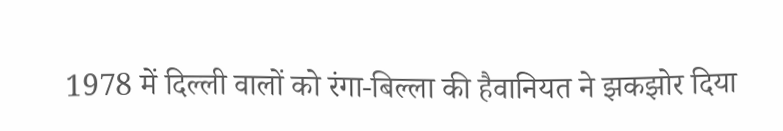1978 में दिल्ली वालों को रंगा-बिल्ला की हैवानियत ने झकझोर दिया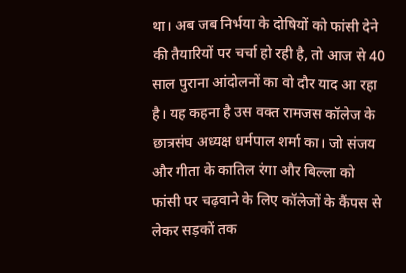था। अब जब निर्भया के दोषियों को फांसी देने की तैयारियों पर चर्चा हो रही है, तो आज से 40 साल पुराना आंदोलनों का वो दौर याद आ रहा है। यह कहना है उस वक्त रामजस कॉलेज के छात्रसंघ अध्यक्ष धर्मपाल शर्मा का। जो संजय और गीता के कातिल रंगा और बिल्ला को फांसी पर चढ़वाने के लिए कॉलेजों के कैंपस से लेकर सड़कों तक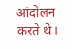आंदोलन करते थे।